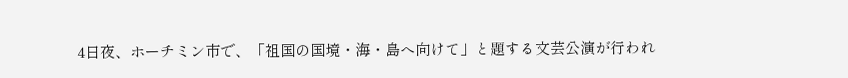4日夜、ホーチミン市で、「祖国の国境・海・島へ向けて」と題する文芸公演が行われ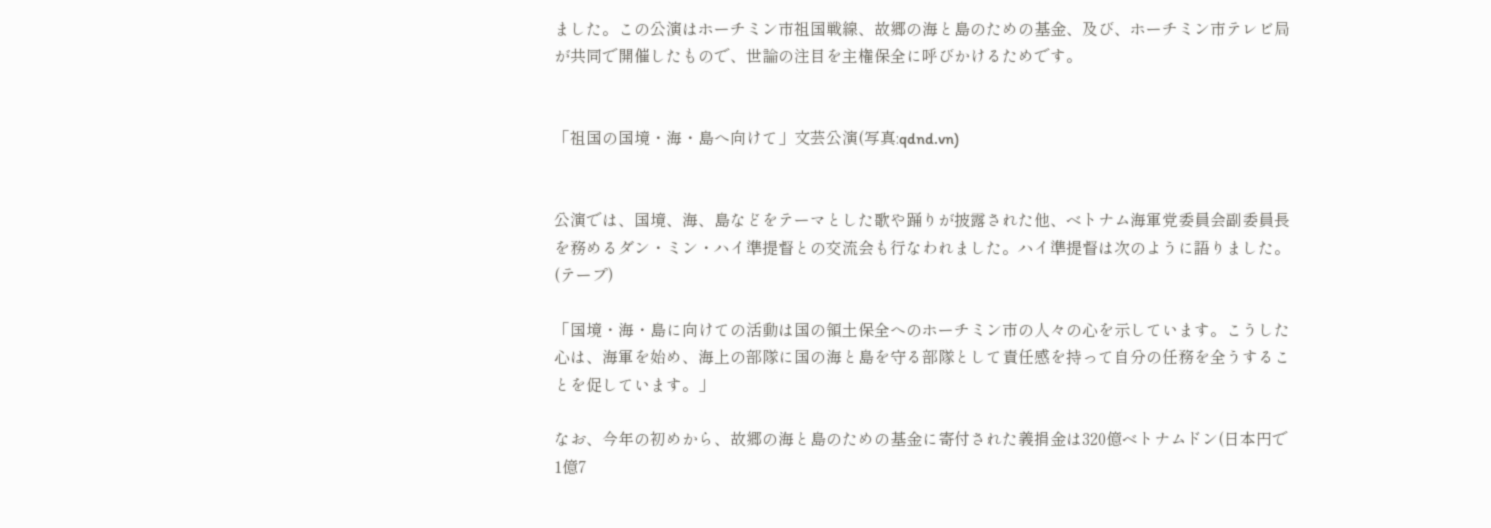ました。この公演はホーチミン市祖国戦線、故郷の海と島のための基金、及び、ホーチミン市テレビ局が共同で開催したもので、世論の注目を主権保全に呼びかけるためです。


「祖国の国境・海・島へ向けて」文芸公演(写真:qdnd.vn)


公演では、国境、海、島などをテーマとした歌や踊りが披露された他、ベトナム海軍党委員会副委員長を務めるダン・ミン・ハイ準提督との交流会も行なわれました。ハイ準提督は次のように語りました。
(テープ)

「国境・海・島に向けての活動は国の領土保全へのホーチミン市の人々の心を示しています。こうした心は、海軍を始め、海上の部隊に国の海と島を守る部隊として責任感を持って自分の任務を全うすることを促しています。」

なお、今年の初めから、故郷の海と島のための基金に寄付された義捐金は320億ベトナムドン(日本円で1億7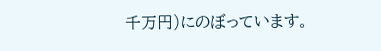千万円)にのぼっています。